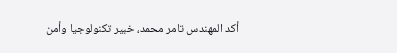أكد المهندس تامر محمد، خبير تكنولوجيا وأمن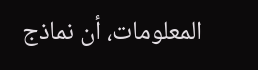المعلومات، أن نماذج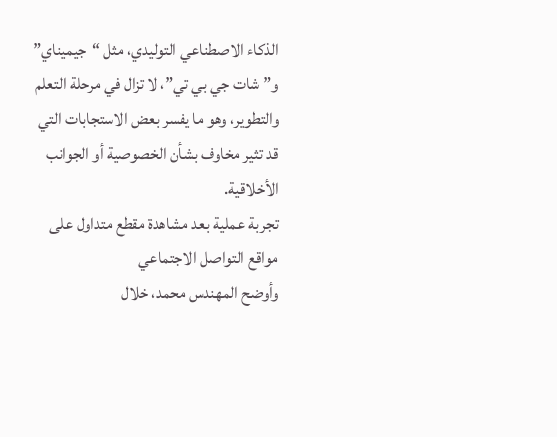الذكاء الاصطناعي التوليدي، مثل “جيميناي” و”شات جي بي تي”، لا تزال في مرحلة التعلم والتطوير، وهو ما يفسر بعض الاستجابات التي قد تثير مخاوف بشأن الخصوصية أو الجوانب الأخلاقية.
تجربة عملية بعد مشاهدة مقطع متداول على مواقع التواصل الاجتماعي
وأوضح المهندس محمد، خلال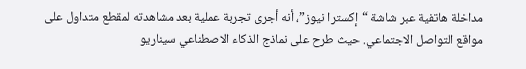مداخلة هاتفية عبر شاشة “إكسترا نيوز”، أنه أجرى تجربة عملية بعد مشاهدته لمقطع متداول على مواقع التواصل الاجتماعي. حيث طرح على نماذج الذكاء الاصطناعي سيناريو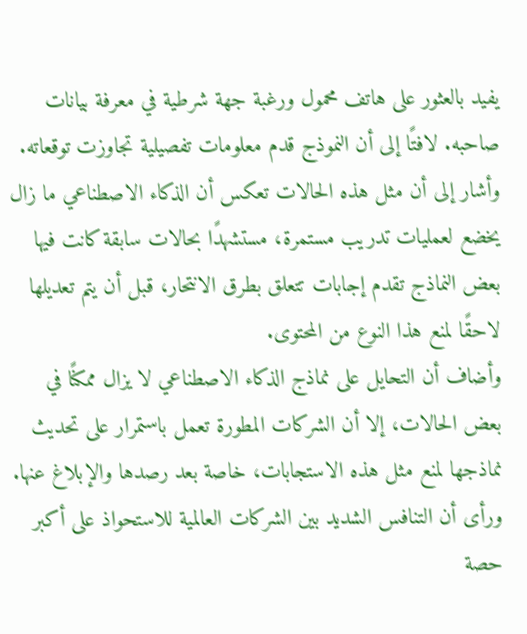يفيد بالعثور على هاتف محمول ورغبة جهة شرطية في معرفة بيانات صاحبه. لافتًا إلى أن النموذج قدم معلومات تفصيلية تجاوزت توقعاته.
وأشار إلى أن مثل هذه الحالات تعكس أن الذكاء الاصطناعي ما زال يخضع لعمليات تدريب مستمرة، مستشهدًا بحالات سابقة كانت فيها بعض النماذج تقدم إجابات تتعلق بطرق الانتحار، قبل أن يتم تعديلها لاحقًا لمنع هذا النوع من المحتوى.
وأضاف أن التحايل على نماذج الذكاء الاصطناعي لا يزال ممكنًا في بعض الحالات، إلا أن الشركات المطورة تعمل باستمرار على تحديث نماذجها لمنع مثل هذه الاستجابات، خاصة بعد رصدها والإبلاغ عنها.
ورأى أن التنافس الشديد بين الشركات العالمية للاستحواذ على أكبر حصة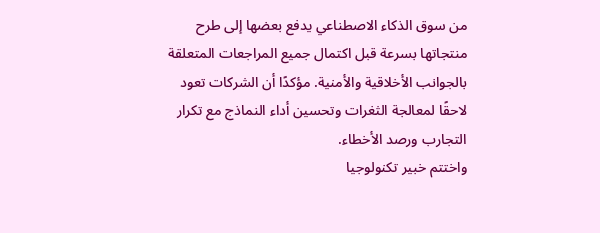من سوق الذكاء الاصطناعي يدفع بعضها إلى طرح منتجاتها بسرعة قبل اكتمال جميع المراجعات المتعلقة بالجوانب الأخلاقية والأمنية. مؤكدًا أن الشركات تعود لاحقًا لمعالجة الثغرات وتحسين أداء النماذج مع تكرار التجارب ورصد الأخطاء.
واختتم خبير تكنولوجيا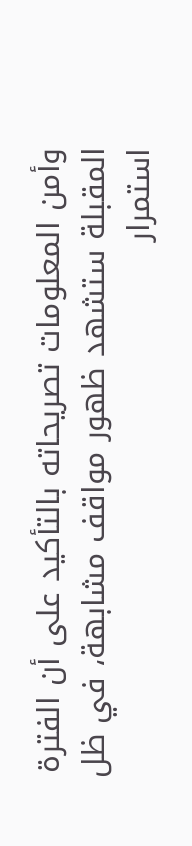وأمن المعلومات تصريحاته بالتأكيد على أن الفترة المقبلة ستشهد ظهور مواقف مشابهة، في ظل استمرار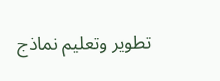تطوير وتعليم نماذج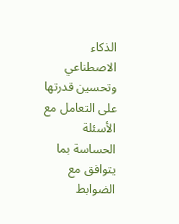الذكاء الاصطناعي وتحسين قدرتها على التعامل مع الأسئلة الحساسة بما يتوافق مع الضوابط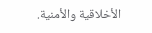الأخلاقية والأمنية.